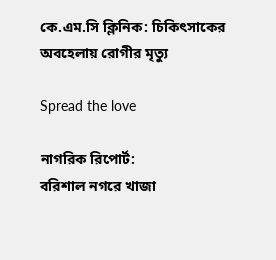কে.এম.সি ক্লিনিক: চিকিৎসাকের অবহেলায় রোগীর মৃত্যু

Spread the love

নাগরিক রিপোর্ট:
বরিশাল নগরে খাজা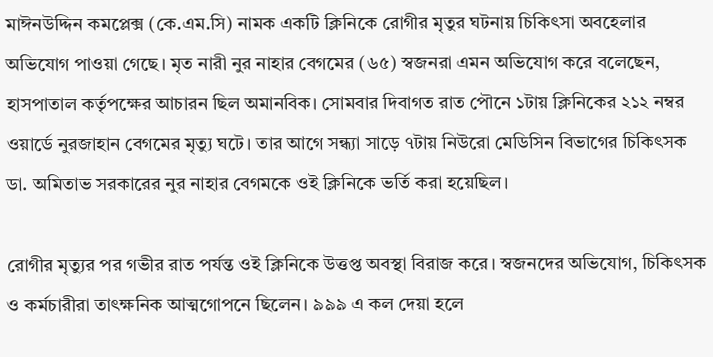মাঈনউদ্দিন কমপ্লেক্স (কে.এম.সি) নামক একটি ক্লিনিকে রোগীর মৃতুর ঘটনায় চিকিৎসা অবহেলার অভিযোগ পাওয়া গেছে। মৃত নারী নুর নাহার বেগমের (৬৫) স্বজনরা এমন অভিযোগ করে বলেছেন, হাসপাতাল কর্তৃপক্ষের আচারন ছিল অমানবিক। সোমবার দিবাগত রাত পৌনে ১টায় ক্লিনিকের ২১২ নম্বর ওয়ার্ডে নুরজাহান বেগমের মৃত্যু ঘটে। তার আগে সন্ধ্যা সাড়ে ৭টায় নিউরো মেডিসিন বিভাগের চিকিৎসক ডা. অমিতাভ সরকারের নুর নাহার বেগমকে ওই ক্লিনিকে ভর্তি করা হয়েছিল।

রোগীর মৃত্যুর পর গভীর রাত পর্যন্ত ওই ক্লিনিকে উত্তপ্ত অবস্থা বিরাজ করে। স্বজনদের অভিযোগ, চিকিৎসক ও কর্মচারীরা তাৎক্ষনিক আত্মগোপনে ছিলেন। ৯৯৯ এ কল দেয়া হলে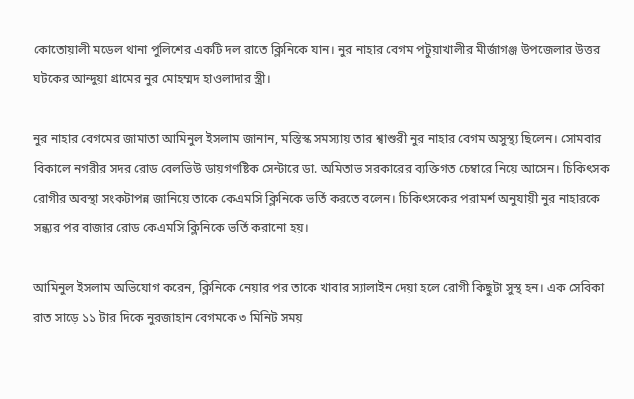কোতোয়ালী মডেল থানা পুলিশের একটি দল রাতে ক্লিনিকে যান। নুর নাহার বেগম পটুয়াখালীর মীর্জাগঞ্জ উপজেলার উত্তর ঘটকের আন্দুয়া গ্রামের নুর মোহম্মদ হাওলাদার স্ত্রী।

নুর নাহার বেগমের জামাতা আমিনুল ইসলাম জানান, মস্তিস্ক সমস্যায় তার শ্বাশুরী নুর নাহার বেগম অসুস্থ্য ছিলেন। সোমবার বিকালে নগরীর সদর রোড বেলভিউ ডায়গণষ্টিক সেন্টারে ডা. অমিতাভ সরকারের ব্যক্তিগত চেম্বারে নিয়ে আসেন। চিকিৎসক রোগীর অবস্থা সংকটাপন্ন জানিয়ে তাকে কেএমসি ক্লিনিকে ভর্তি করতে বলেন। চিকিৎসকের পরামর্শ অনুযায়ী নুর নাহারকে সন্ধ্যর পর বাজার রোড কেএমসি ক্লিনিকে ভর্তি করানো হয়।

আমিনুল ইসলাম অভিযোগ করেন, ক্লিনিকে নেয়ার পর তাকে খাবার স্যালাইন দেয়া হলে রোগী কিছুটা সুস্থ হন। এক সেবিকা রাত সাড়ে ১১ টার দিকে নুরজাহান বেগমকে ৩ মিনিট সময়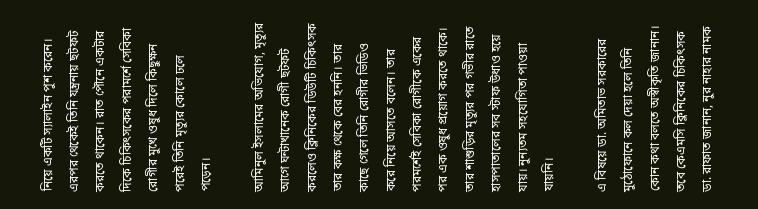নিয়ে একটি স্যালাইন পুশ করেন। এরপর থেকেই তিনি যন্ত্রনায় ছটফট করতে থাকেন। রাত পৌনে একটার দিকে চিকিৎসকের পরামর্শে সেবিকা রোগীর মুখে ওষুধ দিলে কিছুক্ষন পরেই তিনি মৃত্যুর কোলে ঢলে পড়েন।

আমিনুল ইসলামের অভিযোগ, মৃত্যুর আগে ঘন্টাখানেক রোগী ছটফট করলেও ক্লিনিকের ডিউটি চিকিৎসক তার কক্ষ থেকে বের হননি। তার কাছে গেলে তিনি রোগীর ভিডিও করে নিয়ে আসতে বলেন। তার পরমর্শেই সেবিকা রোগীকে একের পর এক ওষুধ প্রয়োগ করতে থাকে। তার শাশুড়ির মৃত্যুর পর গভীর রাতে হাসপাতালের সব স্টাফ উধাও হয়ে যায়। নুন্যতম সহযোগিতা পাওয়া যায়নি।

এ বিষয়ে ডা. অমিতাভ সরকারের মুঠোফোনে কল দেয়া হলে তিনি কোন কথা বলতে অস্বীকৃতি জানান।
তবে কেএমসি ক্লিনিকের চিকিৎসক ডা. রাফাত জানান, নুর নাহার নামক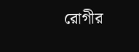রোগীর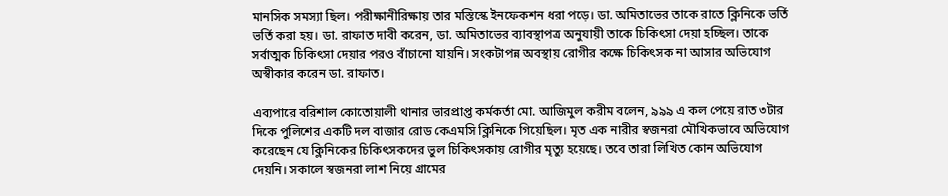মানসিক সমস্যা ছিল। পরীক্ষানীরিক্ষায় তার মস্তিস্কে ইনফেকশন ধরা পড়ে। ডা. অমিতাভের তাকে রাতে ক্লিনিকে ভর্তি ভর্তি করা হয়। ডা. রাফাত দাবী করেন, ডা. অমিতাভের ব্যাবস্থাপত্র অনুযায়ী তাকে চিকিৎসা দেয়া হচ্ছিল। তাকে সর্বাত্মক চিকিৎসা দেয়ার পরও বাঁচানো যায়নি। সংকটাপন্ন অবস্থায় রোগীর কক্ষে চিকিৎসক না আসার অভিযোগ অস্বীকার করেন ডা. রাফাত।

এব্যপারে বরিশাল কোতোয়ালী থানার ভারপ্রাপ্ত কর্মকর্তা মো. আজিমুল করীম বলেন, ৯৯৯ এ কল পেয়ে রাত ৩টার দিকে পুলিশের একটি দল বাজার রোড কেএমসি ক্লিনিকে গিয়েছিল। মৃত এক নারীর স্বজনরা মৌখিকভাবে অভিযোগ করেছেন যে ক্লিনিকের চিকিৎসকদের ভুল চিকিৎসকায় রোগীর মৃত্যু হয়েছে। তবে তারা লিখিত কোন অভিযোগ দেয়নি। সকালে স্বজনরা লাশ নিয়ে গ্রামের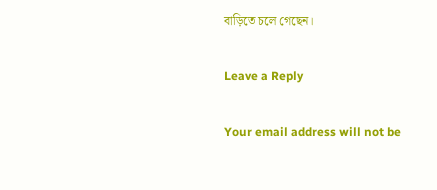বাড়িতে চলে গেছেন।

Leave a Reply

Your email address will not be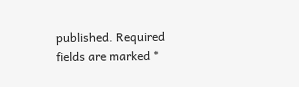published. Required fields are marked *